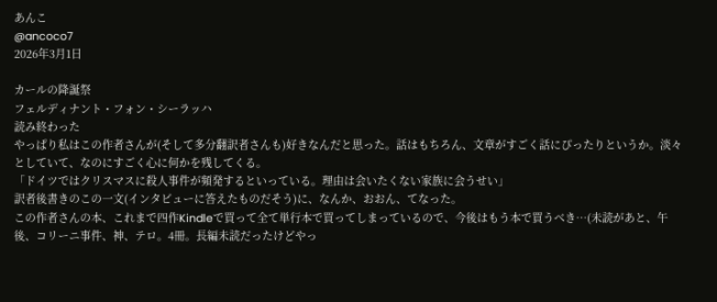あんこ
@ancoco7
2026年3月1日

カールの降誕祭
フェルディナント・フォン・シーラッハ
読み終わった
やっぱり私はこの作者さんが(そして多分翻訳者さんも)好きなんだと思った。話はもちろん、文章がすごく話にぴったりというか。淡々としていて、なのにすごく心に何かを残してくる。
「ドイツではクリスマスに殺人事件が頻発するといっている。理由は会いたくない家族に会うせい」
訳者後書きのこの一文(インタビューに答えたものだそう)に、なんか、おおん、てなった。
この作者さんの本、これまで四作Kindleで買って全て単行本で買ってしまっているので、今後はもう本で買うべき…(未読があと、午後、コリーニ事件、神、テロ。4冊。長編未読だったけどやっ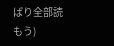ぱり全部読もう)